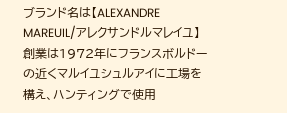ブランド名は【ALEXANDRE MAREUIL/アレクサンドルマレイユ】
創業は1972年にフランスボルドーの近くマルイユシュルアイに工場を構え、ハンティングで使用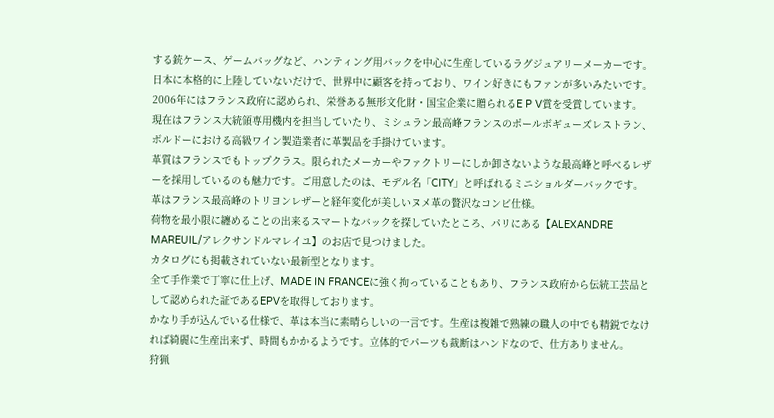する銃ケース、ゲームバッグなど、ハンティング用バックを中心に生産しているラグジュアリーメーカーです。日本に本格的に上陸していないだけで、世界中に顧客を持っており、ワイン好きにもファンが多いみたいです。
2006年にはフランス政府に認められ、栄誉ある無形文化財・国宝企業に贈られるE P V賞を受賞しています。
現在はフランス大統領専用機内を担当していたり、ミシュラン最高峰フランスのポールボギューズレストラン、ボルドーにおける高級ワイン製造業者に革製品を手掛けています。
革質はフランスでもトップクラス。限られたメーカーやファクトリーにしか卸さないような最高峰と呼べるレザーを採用しているのも魅力です。ご用意したのは、モデル名「CITY」と呼ばれるミニショルダーバックです。
革はフランス最高峰のトリヨンレザーと経年変化が美しいヌメ革の贅沢なコンビ仕様。
荷物を最小限に纏めることの出来るスマートなバックを探していたところ、パリにある【ALEXANDRE MAREUIL/アレクサンドルマレイユ】のお店で見つけました。
カタログにも掲載されていない最新型となります。
全て手作業で丁寧に仕上げ、MADE IN FRANCEに強く拘っていることもあり、フランス政府から伝統工芸品として認められた証であるEPVを取得しております。
かなり手が込んでいる仕様で、革は本当に素晴らしいの一言です。生産は複雑で熟練の職人の中でも精鋭でなければ綺麗に生産出来ず、時間もかかるようです。立体的でパーツも裁断はハンドなので、仕方ありません。
狩猟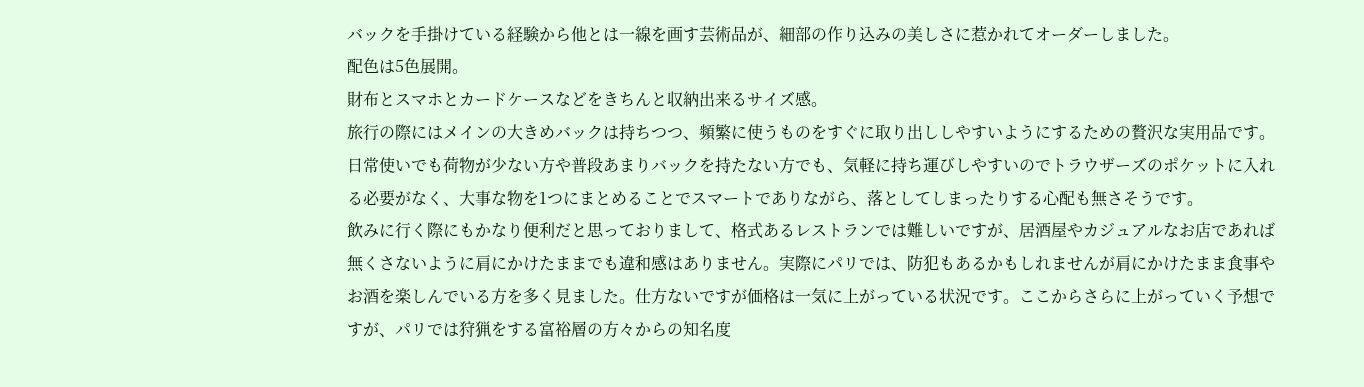バックを手掛けている経験から他とは一線を画す芸術品が、細部の作り込みの美しさに惹かれてオーダーしました。
配色は5色展開。
財布とスマホとカードケースなどをきちんと収納出来るサイズ感。
旅行の際にはメインの大きめバックは持ちつつ、頻繁に使うものをすぐに取り出ししやすいようにするための贅沢な実用品です。
日常使いでも荷物が少ない方や普段あまりバックを持たない方でも、気軽に持ち運びしやすいのでトラウザーズのポケットに入れる必要がなく、大事な物を1つにまとめることでスマートでありながら、落としてしまったりする心配も無さそうです。
飲みに行く際にもかなり便利だと思っておりまして、格式あるレストランでは難しいですが、居酒屋やカジュアルなお店であれば無くさないように肩にかけたままでも違和感はありません。実際にパリでは、防犯もあるかもしれませんが肩にかけたまま食事やお酒を楽しんでいる方を多く見ました。仕方ないですが価格は一気に上がっている状況です。ここからさらに上がっていく予想ですが、パリでは狩猟をする富裕層の方々からの知名度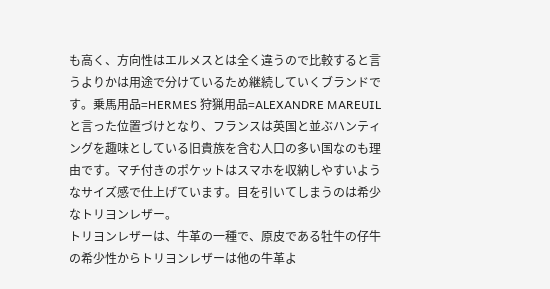も高く、方向性はエルメスとは全く違うので比較すると言うよりかは用途で分けているため継続していくブランドです。乗馬用品=HERMES 狩猟用品=ALEXANDRE MAREUIL と言った位置づけとなり、フランスは英国と並ぶハンティングを趣味としている旧貴族を含む人口の多い国なのも理由です。マチ付きのポケットはスマホを収納しやすいようなサイズ感で仕上げています。目を引いてしまうのは希少なトリヨンレザー。
トリヨンレザーは、牛革の一種で、原皮である牡牛の仔牛の希少性からトリヨンレザーは他の牛革よ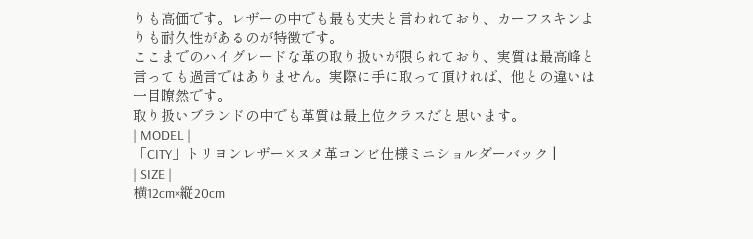りも高価です。レザーの中でも最も丈夫と言われており、カーフスキンよりも耐久性があるのが特徴です。
ここまでのハイグレードな革の取り扱いが限られており、実質は最高峰と言っても過言ではありません。実際に手に取って頂ければ、他との違いは一目瞭然です。
取り扱いブランドの中でも革質は最上位クラスだと思います。
| MODEL |
「CITY」トリヨンレザー×ヌメ革コンビ仕様ミニショルダーバック |
| SIZE |
横12cm×縦20cm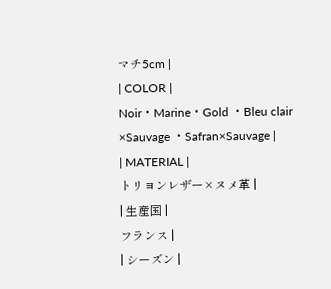マチ5cm |
| COLOR |
Noir・Marine・Gold ・Bleu clair ×Sauvage ・Safran×Sauvage |
| MATERIAL |
トリヨンレザー×ヌメ革 |
| 生産国 |
フランス |
| シーズン |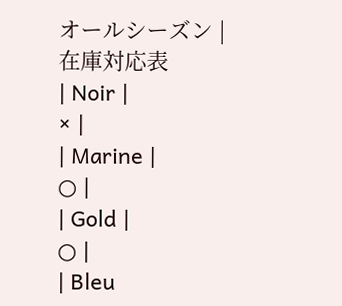オールシーズン |
在庫対応表
| Noir |
× |
| Marine |
○ |
| Gold |
○ |
| Bleu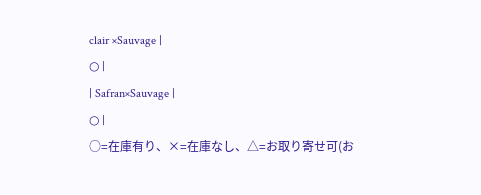clair ×Sauvage |
○ |
| Safran×Sauvage |
○ |
○=在庫有り、×=在庫なし、△=お取り寄せ可(お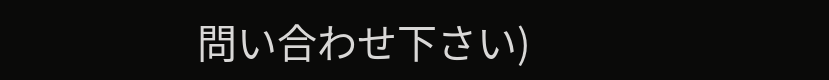問い合わせ下さい)